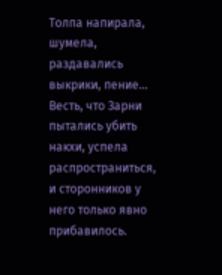Толпа напирала, шумела, раздавались выкрики, пение… Весть, что Зарни пытались убить накхи, успела распространиться, и сторонников у него только явно прибавилось.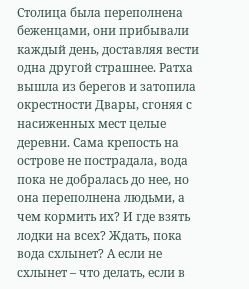Столица была переполнена беженцами, они прибывали каждый день, доставляя вести одна другой страшнее. Ратха вышла из берегов и затопила окрестности Двары, сгоняя с насиженных мест целые деревни. Сама крепость на острове не пострадала, вода пока не добралась до нее, но она переполнена людьми, а чем кормить их? И где взять лодки на всех? Ждать, пока вода схлынет? А если не схлынет – что делать, если в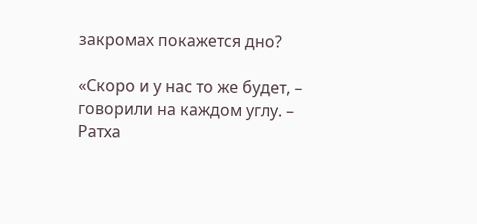закромах покажется дно?

«Скоро и у нас то же будет, – говорили на каждом углу. – Ратха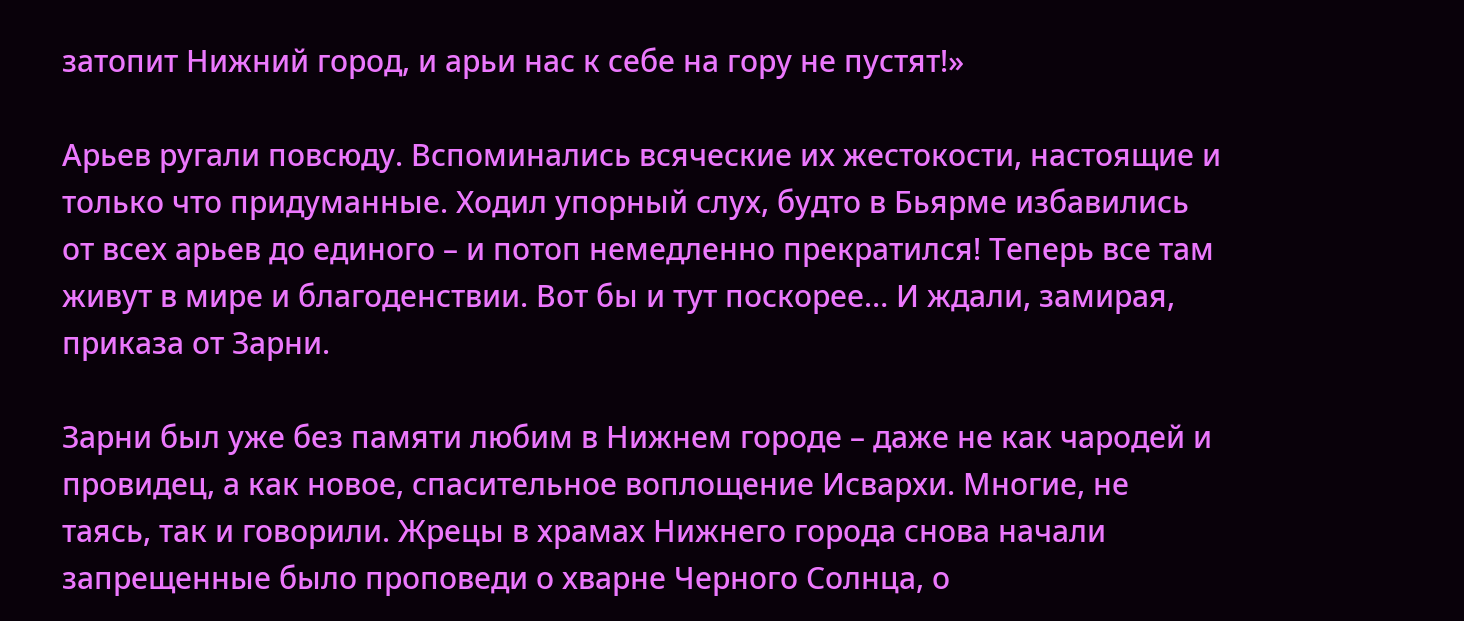затопит Нижний город, и арьи нас к себе на гору не пустят!»

Арьев ругали повсюду. Вспоминались всяческие их жестокости, настоящие и только что придуманные. Ходил упорный слух, будто в Бьярме избавились от всех арьев до единого – и потоп немедленно прекратился! Теперь все там живут в мире и благоденствии. Вот бы и тут поскорее… И ждали, замирая, приказа от Зарни.

Зарни был уже без памяти любим в Нижнем городе – даже не как чародей и провидец, а как новое, спасительное воплощение Исвархи. Многие, не таясь, так и говорили. Жрецы в храмах Нижнего города снова начали запрещенные было проповеди о хварне Черного Солнца, о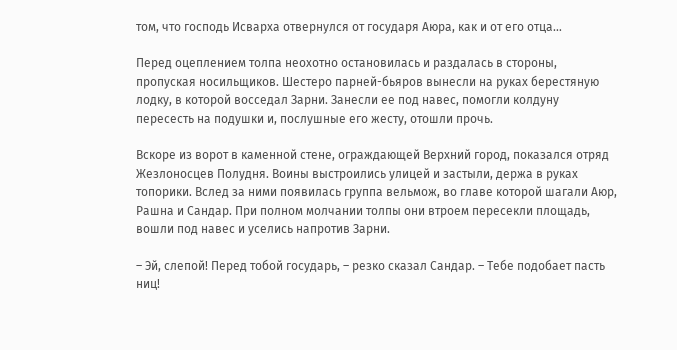том, что господь Исварха отвернулся от государя Аюра, как и от его отца…

Перед оцеплением толпа неохотно остановилась и раздалась в стороны, пропуская носильщиков. Шестеро парней-бьяров вынесли на руках берестяную лодку, в которой восседал Зарни. Занесли ее под навес, помогли колдуну пересесть на подушки и, послушные его жесту, отошли прочь.

Вскоре из ворот в каменной стене, ограждающей Верхний город, показался отряд Жезлоносцев Полудня. Воины выстроились улицей и застыли, держа в руках топорики. Вслед за ними появилась группа вельмож, во главе которой шагали Аюр, Рашна и Сандар. При полном молчании толпы они втроем пересекли площадь, вошли под навес и уселись напротив Зарни.

– Эй, слепой! Перед тобой государь, – резко сказал Сандар. – Тебе подобает пасть ниц!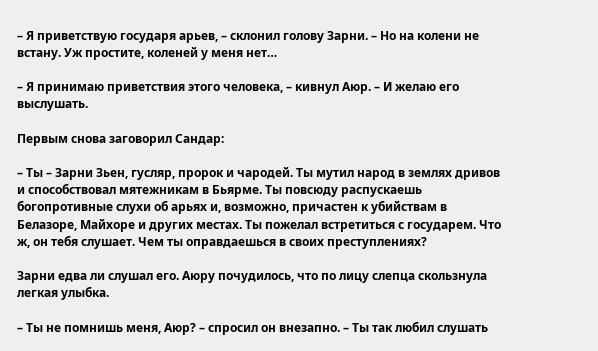– Я приветствую государя арьев, – склонил голову Зарни. – Но на колени не встану. Уж простите, коленей у меня нет…

– Я принимаю приветствия этого человека, – кивнул Аюр. – И желаю его выслушать.

Первым снова заговорил Сандар:

– Ты – Зарни Зьен, гусляр, пророк и чародей. Ты мутил народ в землях дривов и способствовал мятежникам в Бьярме. Ты повсюду распускаешь богопротивные слухи об арьях и, возможно, причастен к убийствам в Белазоре, Майхоре и других местах. Ты пожелал встретиться с государем. Что ж, он тебя слушает. Чем ты оправдаешься в своих преступлениях?

Зарни едва ли слушал его. Аюру почудилось, что по лицу слепца скользнула легкая улыбка.

– Ты не помнишь меня, Аюр? – спросил он внезапно. – Ты так любил слушать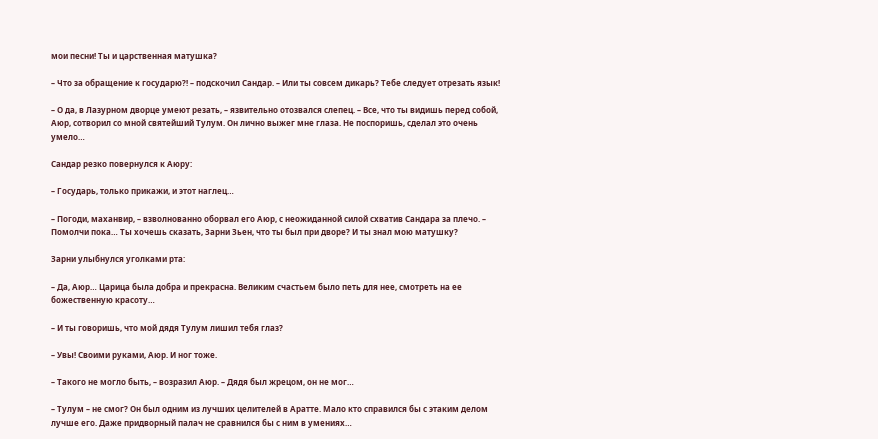мои песни! Ты и царственная матушка?

– Что за обращение к государю?! – подскочил Сандар. – Или ты совсем дикарь? Тебе следует отрезать язык!

– О да, в Лазурном дворце умеют резать, – язвительно отозвался слепец. – Все, что ты видишь перед собой, Аюр, сотворил со мной святейший Тулум. Он лично выжег мне глаза. Не поспоришь, сделал это очень умело…

Сандар резко повернулся к Аюру:

– Государь, только прикажи, и этот наглец…

– Погоди, маханвир, – взволнованно оборвал его Аюр, с неожиданной силой схватив Сандара за плечо. – Помолчи пока… Ты хочешь сказать, Зарни Зьен, что ты был при дворе? И ты знал мою матушку?

Зарни улыбнулся уголками рта:

– Да, Аюр… Царица была добра и прекрасна. Великим счастьем было петь для нее, смотреть на ее божественную красоту…

– И ты говоришь, что мой дядя Тулум лишил тебя глаз?

– Увы! Своими руками, Аюр. И ног тоже.

– Такого не могло быть, – возразил Аюр. – Дядя был жрецом, он не мог…

– Тулум – не смог? Он был одним из лучших целителей в Аратте. Мало кто справился бы с этаким делом лучше его. Даже придворный палач не сравнился бы с ним в умениях…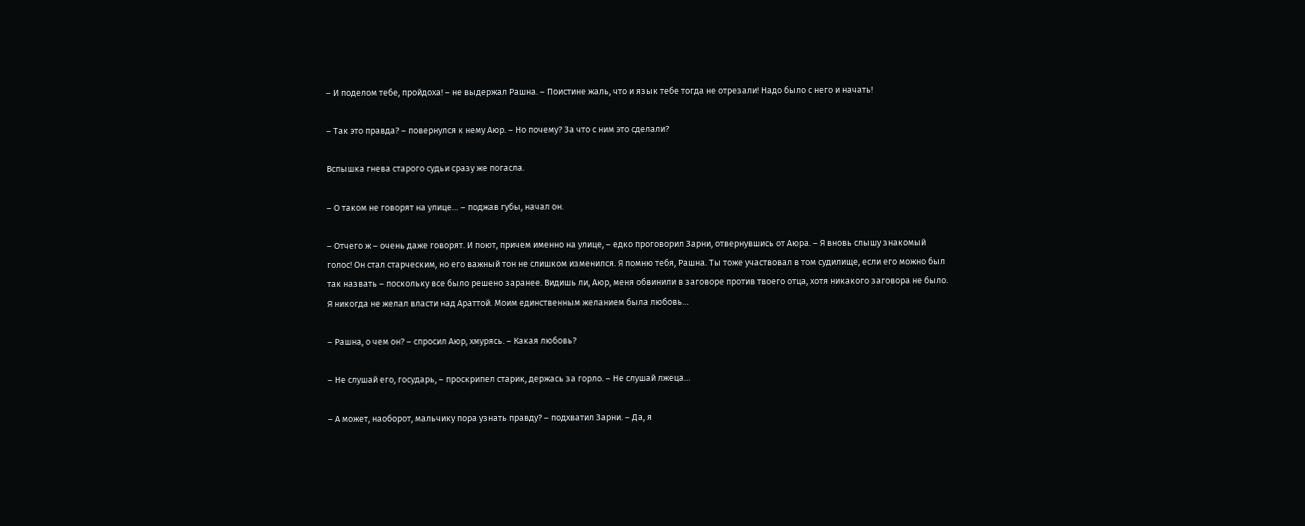– И поделом тебе, пройдоха! – не выдержал Рашна. – Поистине жаль, что и язык тебе тогда не отрезали! Надо было с него и начать!

– Так это правда? – повернулся к нему Аюр. – Но почему? За что с ним это сделали?

Вспышка гнева старого судьи сразу же погасла.

– О таком не говорят на улице… – поджав губы, начал он.

– Отчего ж – очень даже говорят. И поют, причем именно на улице, – едко проговорил Зарни, отвернувшись от Аюра. – Я вновь слышу знакомый голос! Он стал старческим, но его важный тон не слишком изменился. Я помню тебя, Рашна. Ты тоже участвовал в том судилище, если его можно был так назвать – поскольку все было решено заранее. Видишь ли, Аюр, меня обвинили в заговоре против твоего отца, хотя никакого заговора не было. Я никогда не желал власти над Араттой. Моим единственным желанием была любовь…

– Рашна, о чем он? – спросил Аюр, хмурясь. – Какая любовь?

– Не слушай его, государь, – проскрипел старик, держась за горло. – Не слушай лжеца…

– А может, наоборот, мальчику пора узнать правду? – подхватил Зарни. – Да, я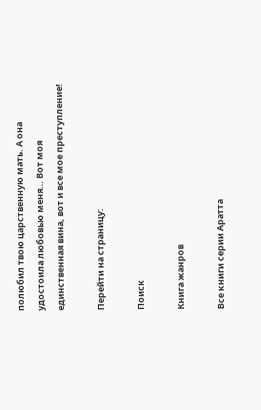полюбил твою царственную мать. А она удостоила любовью меня… Вот моя единственная вина, вот и все мое преступление!

Перейти на страницу:

Поиск

Книга жанров

Все книги серии Аратта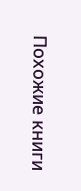Похожие книги